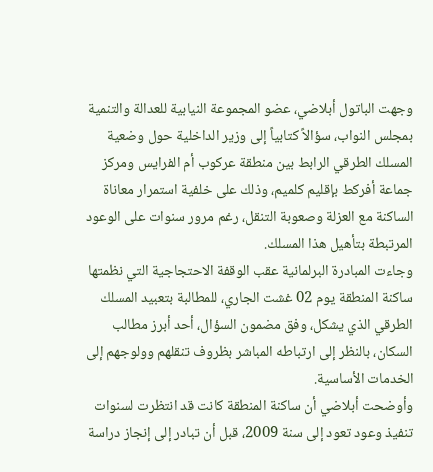وجهت الباتول أبلاضي، عضو المجموعة النيابية للعدالة والتنمية بمجلس النواب، سؤالاً كتابياً إلى وزير الداخلية حول وضعية المسلك الطرقي الرابط بين منطقة عركوب أم الفرايس ومركز جماعة أفركط بإقليم كلميم، وذلك على خلفية استمرار معاناة الساكنة مع العزلة وصعوبة التنقل، رغم مرور سنوات على الوعود المرتبطة بتأهيل هذا المسلك.
وجاءت المبادرة البرلمانية عقب الوقفة الاحتجاجية التي نظمتها ساكنة المنطقة يوم 02 غشت الجاري، للمطالبة بتعبيد المسلك الطرقي الذي يشكل، وفق مضمون السؤال، أحد أبرز مطالب السكان، بالنظر إلى ارتباطه المباشر بظروف تنقلهم وولوجهم إلى الخدمات الأساسية.
وأوضحت أبلاضي أن ساكنة المنطقة كانت قد انتظرت لسنوات تنفيذ وعود تعود إلى سنة 2009، قبل أن تبادر إلى إنجاز دراسة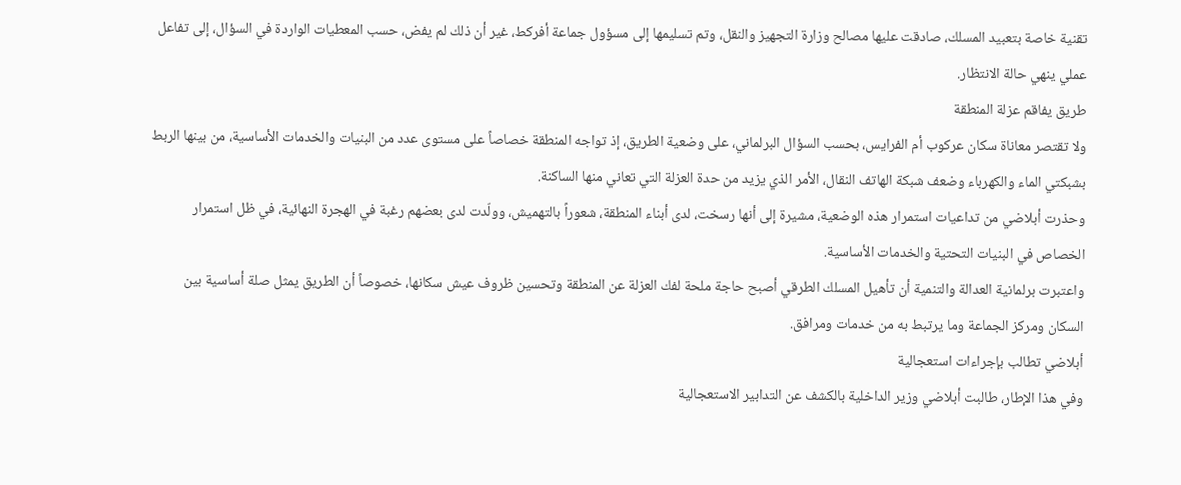تقنية خاصة بتعبيد المسلك، صادقت عليها مصالح وزارة التجهيز والنقل، وتم تسليمها إلى مسؤول جماعة أفركط، غير أن ذلك لم يفض، حسب المعطيات الواردة في السؤال، إلى تفاعل عملي ينهي حالة الانتظار.
طريق يفاقم عزلة المنطقة
ولا تقتصر معاناة سكان عركوب أم الفرايس، بحسب السؤال البرلماني، على وضعية الطريق، إذ تواجه المنطقة خصاصاً على مستوى عدد من البنيات والخدمات الأساسية، من بينها الربط بشبكتي الماء والكهرباء وضعف شبكة الهاتف النقال، الأمر الذي يزيد من حدة العزلة التي تعاني منها الساكنة.
وحذرت أبلاضي من تداعيات استمرار هذه الوضعية، مشيرة إلى أنها رسخت، لدى أبناء المنطقة، شعوراً بالتهميش، وولّدت لدى بعضهم رغبة في الهجرة النهائية، في ظل استمرار الخصاص في البنيات التحتية والخدمات الأساسية.
واعتبرت برلمانية العدالة والتنمية أن تأهيل المسلك الطرقي أصبح حاجة ملحة لفك العزلة عن المنطقة وتحسين ظروف عيش سكانها، خصوصاً أن الطريق يمثل صلة أساسية بين السكان ومركز الجماعة وما يرتبط به من خدمات ومرافق.
أبلاضي تطالب بإجراءات استعجالية
وفي هذا الإطار، طالبت أبلاضي وزير الداخلية بالكشف عن التدابير الاستعجالية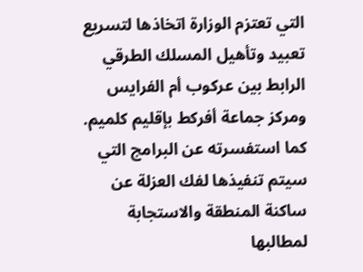التي تعتزم الوزارة اتخاذها لتسريع تعبيد وتأهيل المسلك الطرقي الرابط بين عركوب أم الفرايس ومركز جماعة أفركط بإقليم كلميم.
كما استفسرته عن البرامج التي سيتم تنفيذها لفك العزلة عن ساكنة المنطقة والاستجابة لمطالبها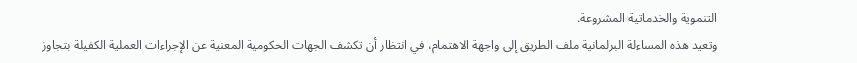التنموية والخدماتية المشروعة.
وتعيد هذه المساءلة البرلمانية ملف الطريق إلى واجهة الاهتمام، في انتظار أن تكشف الجهات الحكومية المعنية عن الإجراءات العملية الكفيلة بتجاوز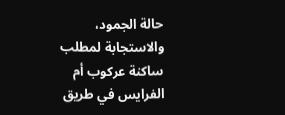حالة الجمود، والاستجابة لمطلب ساكنة عركوب أم الفرايس في طريق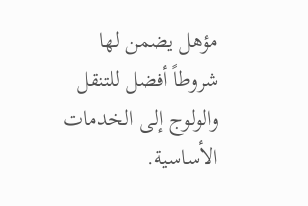مؤهل يضمن لها شروطاً أفضل للتنقل والولوج إلى الخدمات الأساسية.